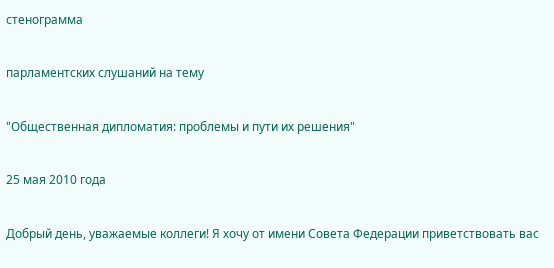стенограмма

парламентских слушаний на тему

"Общественная дипломатия: проблемы и пути их решения"

25 мая 2010 года

Добрый день, уважаемые коллеги! Я хочу от имени Совета Федерации приветствовать вас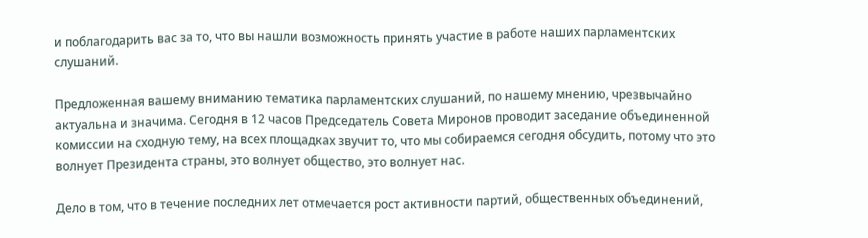и поблагодарить вас за то, что вы нашли возможность принять участие в работе наших парламентских слушаний.

Предложенная вашему вниманию тематика парламентских слушаний, по нашему мнению, чрезвычайно актуальна и значима. Сегодня в 12 часов Председатель Совета Миронов проводит заседание объединенной комиссии на сходную тему, на всех площадках звучит то, что мы собираемся сегодня обсудить, потому что это волнует Президента страны, это волнует общество, это волнует нас.

Дело в том, что в течение последних лет отмечается рост активности партий, общественных объединений,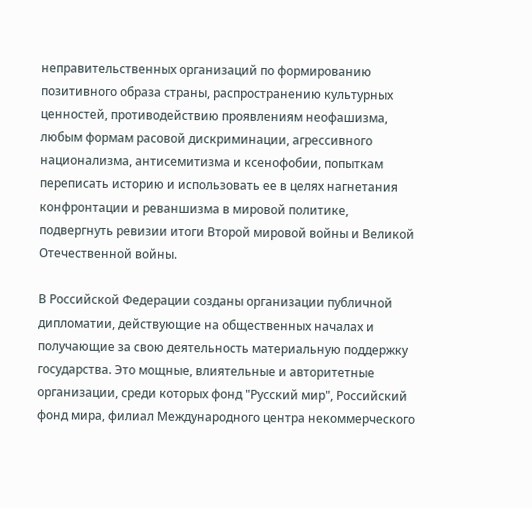неправительственных организаций по формированию позитивного образа страны, распространению культурных ценностей, противодействию проявлениям неофашизма, любым формам расовой дискриминации, агрессивного национализма, антисемитизма и ксенофобии, попыткам переписать историю и использовать ее в целях нагнетания конфронтации и реваншизма в мировой политике, подвергнуть ревизии итоги Второй мировой войны и Великой Отечественной войны.

В Российской Федерации созданы организации публичной дипломатии, действующие на общественных началах и получающие за свою деятельность материальную поддержку государства. Это мощные, влиятельные и авторитетные организации, среди которых фонд "Русский мир", Российский фонд мира, филиал Международного центра некоммерческого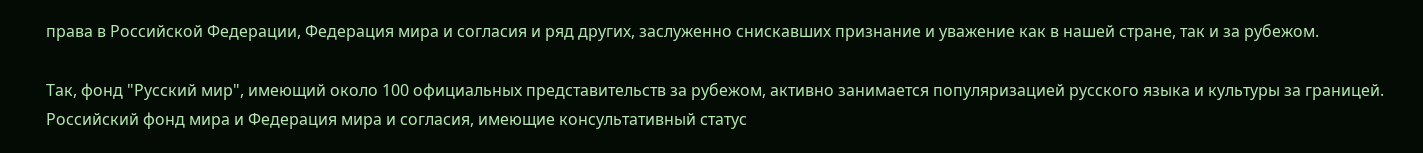права в Российской Федерации, Федерация мира и согласия и ряд других, заслуженно снискавших признание и уважение как в нашей стране, так и за рубежом.

Так, фонд "Русский мир", имеющий около 100 официальных представительств за рубежом, активно занимается популяризацией русского языка и культуры за границей. Российский фонд мира и Федерация мира и согласия, имеющие консультативный статус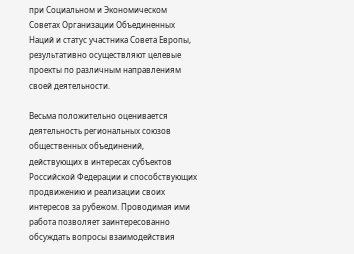при Социальном и Экономическом Советах Организации Объединенных Наций и статус участника Совета Европы, результативно осуществляют целевые проекты по различным направлениям своей деятельности.

Весьма положительно оценивается деятельность региональных союзов общественных объединений, действующих в интересах субъектов Российской Федерации и способствующих продвижению и реализации своих интересов за рубежом. Проводимая ими работа позволяет заинтересованно обсуждать вопросы взаимодействия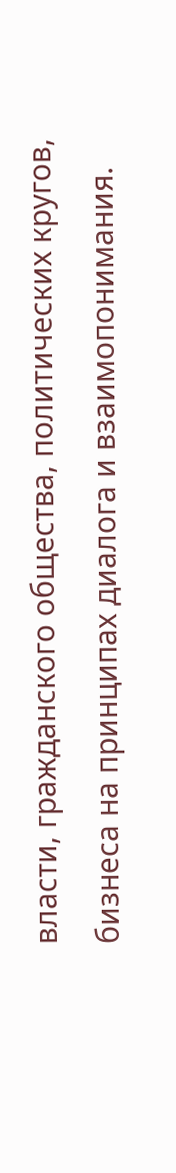власти, гражданского общества, политических кругов, бизнеса на принципах диалога и взаимопонимания.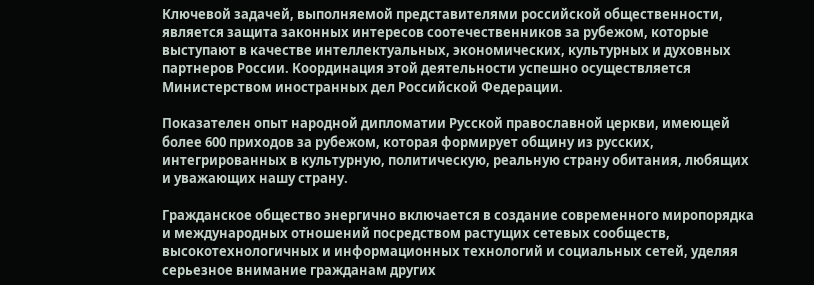Ключевой задачей, выполняемой представителями российской общественности, является защита законных интересов соотечественников за рубежом, которые выступают в качестве интеллектуальных, экономических, культурных и духовных партнеров России. Координация этой деятельности успешно осуществляется Министерством иностранных дел Российской Федерации.

Показателен опыт народной дипломатии Русской православной церкви, имеющей более 600 приходов за рубежом, которая формирует общину из русских, интегрированных в культурную, политическую, реальную страну обитания, любящих и уважающих нашу страну.

Гражданское общество энергично включается в создание современного миропорядка и международных отношений посредством растущих сетевых сообществ, высокотехнологичных и информационных технологий и социальных сетей, уделяя серьезное внимание гражданам других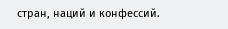стран, наций и конфессий.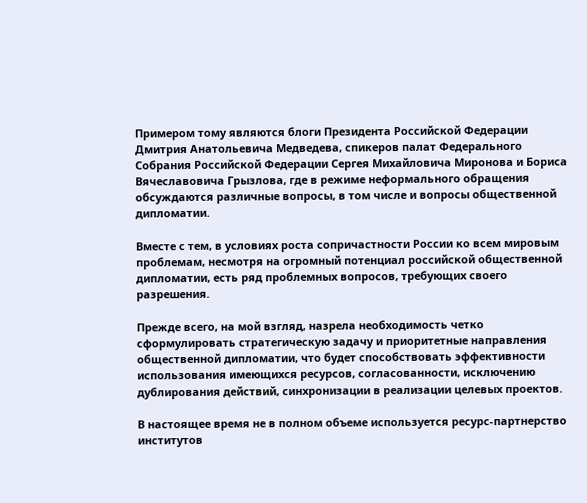Примером тому являются блоги Президента Российской Федерации Дмитрия Анатольевича Медведева, спикеров палат Федерального Собрания Российской Федерации Сергея Михайловича Миронова и Бориса Вячеславовича Грызлова, где в режиме неформального обращения обсуждаются различные вопросы, в том числе и вопросы общественной дипломатии.

Вместе с тем, в условиях роста сопричастности России ко всем мировым проблемам, несмотря на огромный потенциал российской общественной дипломатии, есть ряд проблемных вопросов, требующих своего разрешения.

Прежде всего, на мой взгляд, назрела необходимость четко сформулировать стратегическую задачу и приоритетные направления общественной дипломатии, что будет способствовать эффективности использования имеющихся ресурсов, согласованности, исключению дублирования действий, синхронизации в реализации целевых проектов.

В настоящее время не в полном объеме используется ресурс-партнерство институтов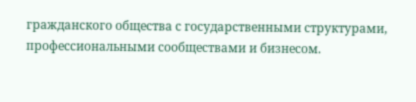гражданского общества с государственными структурами, профессиональными сообществами и бизнесом.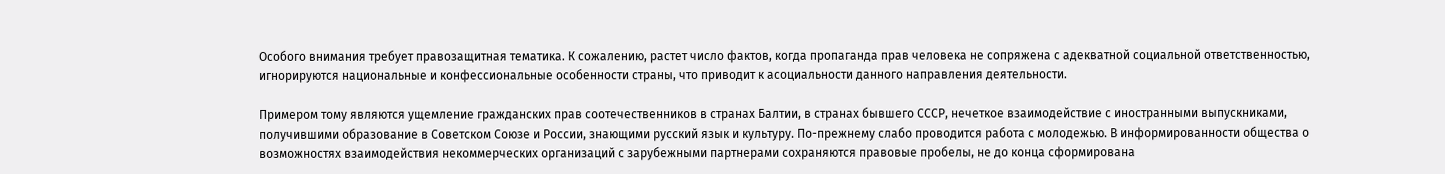Особого внимания требует правозащитная тематика. К сожалению, растет число фактов, когда пропаганда прав человека не сопряжена с адекватной социальной ответственностью, игнорируются национальные и конфессиональные особенности страны, что приводит к асоциальности данного направления деятельности.

Примером тому являются ущемление гражданских прав соотечественников в странах Балтии, в странах бывшего СССР, нечеткое взаимодействие с иностранными выпускниками, получившими образование в Советском Союзе и России, знающими русский язык и культуру. По-прежнему слабо проводится работа с молодежью. В информированности общества о возможностях взаимодействия некоммерческих организаций с зарубежными партнерами сохраняются правовые пробелы, не до конца сформирована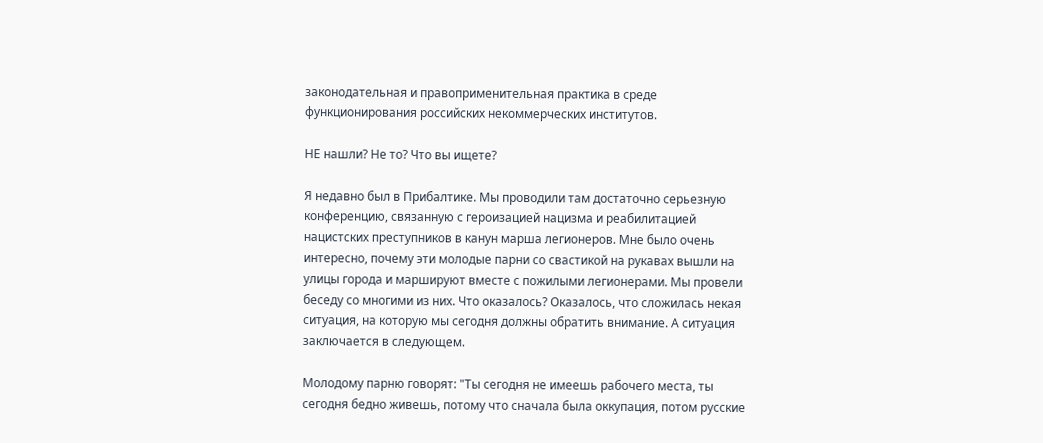законодательная и правоприменительная практика в среде функционирования российских некоммерческих институтов.

НЕ нашли? Не то? Что вы ищете?

Я недавно был в Прибалтике. Мы проводили там достаточно серьезную конференцию, связанную с героизацией нацизма и реабилитацией нацистских преступников в канун марша легионеров. Мне было очень интересно, почему эти молодые парни со свастикой на рукавах вышли на улицы города и маршируют вместе с пожилыми легионерами. Мы провели беседу со многими из них. Что оказалось? Оказалось, что сложилась некая ситуация, на которую мы сегодня должны обратить внимание. А ситуация заключается в следующем.

Молодому парню говорят: "Ты сегодня не имеешь рабочего места, ты сегодня бедно живешь, потому что сначала была оккупация, потом русские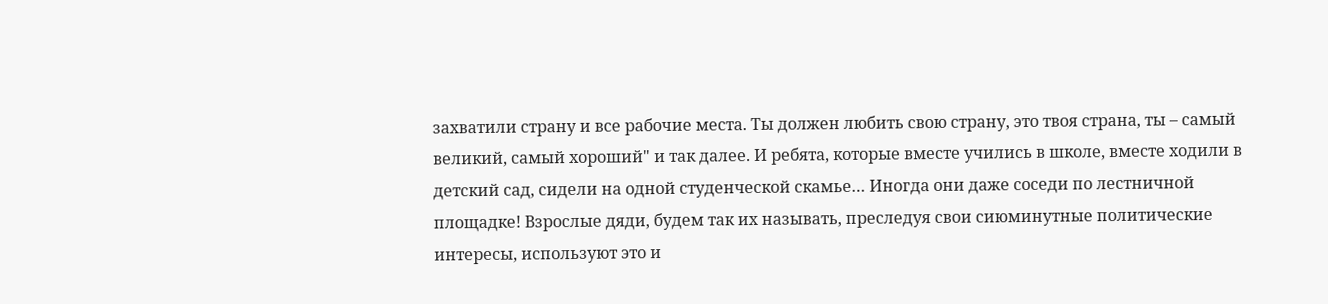захватили страну и все рабочие места. Ты должен любить свою страну, это твоя страна, ты – самый великий, самый хороший" и так далее. И ребята, которые вместе учились в школе, вместе ходили в детский сад, сидели на одной студенческой скамье… Иногда они даже соседи по лестничной площадке! Взрослые дяди, будем так их называть, преследуя свои сиюминутные политические интересы, используют это и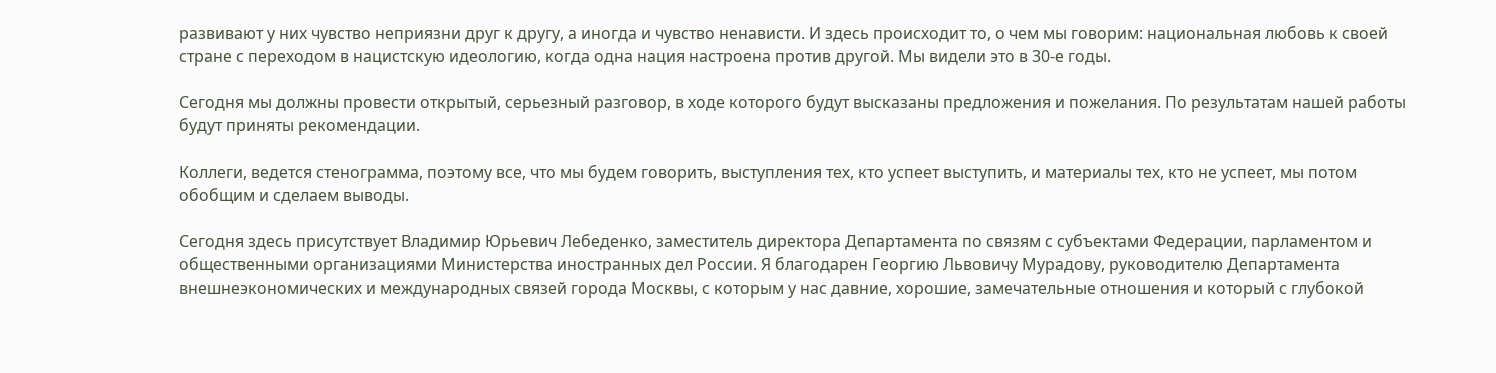развивают у них чувство неприязни друг к другу, а иногда и чувство ненависти. И здесь происходит то, о чем мы говорим: национальная любовь к своей стране с переходом в нацистскую идеологию, когда одна нация настроена против другой. Мы видели это в 30-е годы.

Сегодня мы должны провести открытый, серьезный разговор, в ходе которого будут высказаны предложения и пожелания. По результатам нашей работы будут приняты рекомендации.

Коллеги, ведется стенограмма, поэтому все, что мы будем говорить, выступления тех, кто успеет выступить, и материалы тех, кто не успеет, мы потом обобщим и сделаем выводы.

Сегодня здесь присутствует Владимир Юрьевич Лебеденко, заместитель директора Департамента по связям с субъектами Федерации, парламентом и общественными организациями Министерства иностранных дел России. Я благодарен Георгию Львовичу Мурадову, руководителю Департамента внешнеэкономических и международных связей города Москвы, с которым у нас давние, хорошие, замечательные отношения и который с глубокой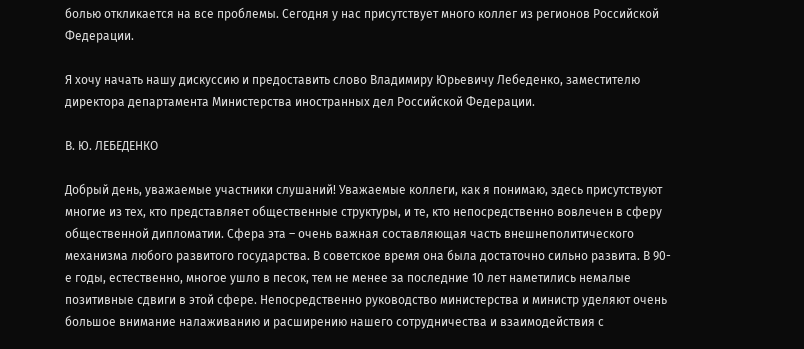болью откликается на все проблемы. Сегодня у нас присутствует много коллег из регионов Российской Федерации.

Я хочу начать нашу дискуссию и предоставить слово Владимиру Юрьевичу Лебеденко, заместителю директора департамента Министерства иностранных дел Российской Федерации.

В. Ю. ЛЕБЕДЕНКО

Добрый день, уважаемые участники слушаний! Уважаемые коллеги, как я понимаю, здесь присутствуют многие из тех, кто представляет общественные структуры, и те, кто непосредственно вовлечен в сферу общественной дипломатии. Сфера эта – очень важная составляющая часть внешнеполитического механизма любого развитого государства. В советское время она была достаточно сильно развита. В 90-е годы, естественно, многое ушло в песок, тем не менее за последние 10 лет наметились немалые позитивные сдвиги в этой сфере. Непосредственно руководство министерства и министр уделяют очень большое внимание налаживанию и расширению нашего сотрудничества и взаимодействия с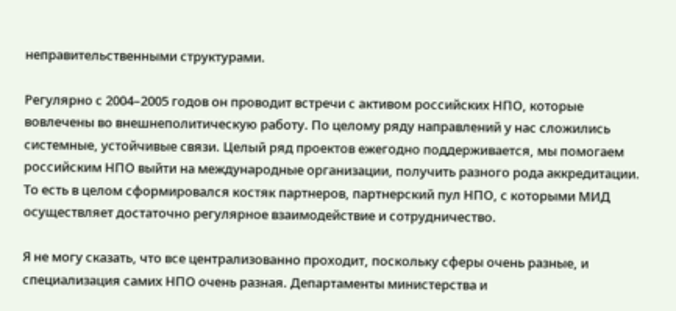неправительственными структурами.

Регулярно с 2004–2005 годов он проводит встречи с активом российских НПО, которые вовлечены во внешнеполитическую работу. По целому ряду направлений у нас сложились системные, устойчивые связи. Целый ряд проектов ежегодно поддерживается, мы помогаем российским НПО выйти на международные организации, получить разного рода аккредитации. То есть в целом сформировался костяк партнеров, партнерский пул НПО, с которыми МИД осуществляет достаточно регулярное взаимодействие и сотрудничество.

Я не могу сказать, что все централизованно проходит, поскольку сферы очень разные, и специализация самих НПО очень разная. Департаменты министерства и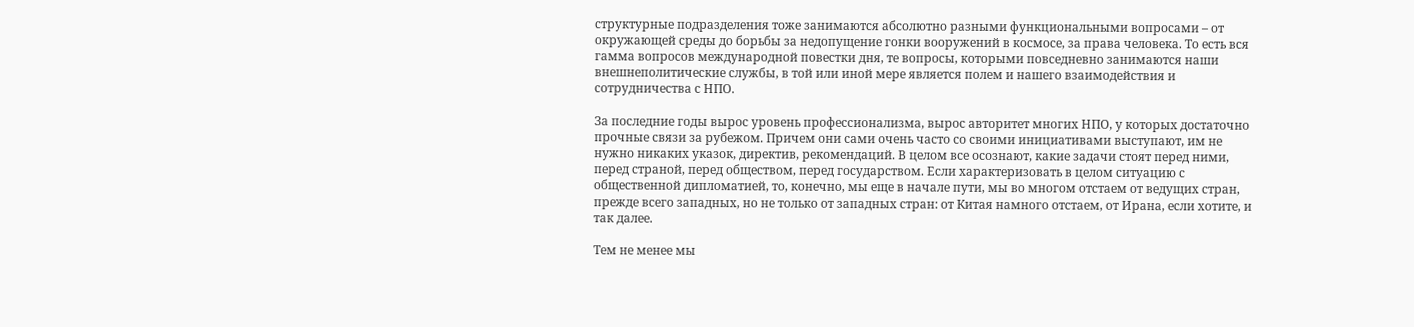структурные подразделения тоже занимаются абсолютно разными функциональными вопросами – от окружающей среды до борьбы за недопущение гонки вооружений в космосе, за права человека. То есть вся гамма вопросов международной повестки дня, те вопросы, которыми повседневно занимаются наши внешнеполитические службы, в той или иной мере является полем и нашего взаимодействия и сотрудничества с НПО.

За последние годы вырос уровень профессионализма, вырос авторитет многих НПО, у которых достаточно прочные связи за рубежом. Причем они сами очень часто со своими инициативами выступают, им не нужно никаких указок, директив, рекомендаций. В целом все осознают, какие задачи стоят перед ними, перед страной, перед обществом, перед государством. Если характеризовать в целом ситуацию с общественной дипломатией, то, конечно, мы еще в начале пути, мы во многом отстаем от ведущих стран, прежде всего западных, но не только от западных стран: от Китая намного отстаем, от Ирана, если хотите, и так далее.

Тем не менее мы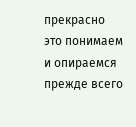прекрасно это понимаем и опираемся прежде всего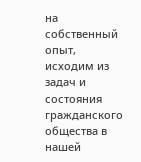на собственный опыт, исходим из задач и состояния гражданского общества в нашей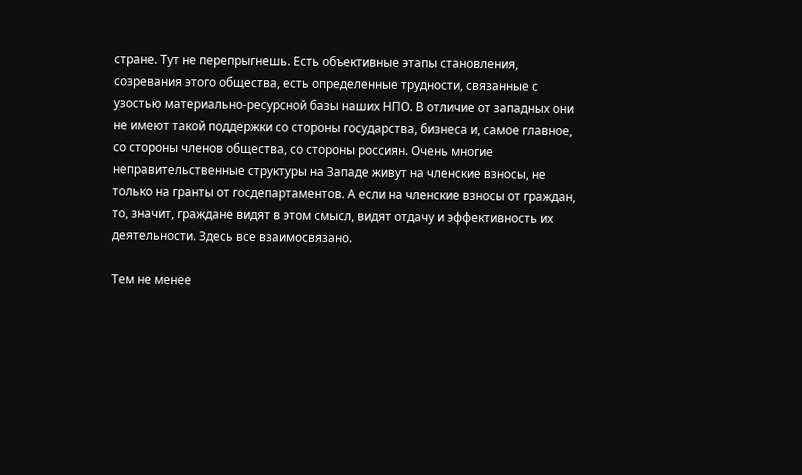стране. Тут не перепрыгнешь. Есть объективные этапы становления, созревания этого общества, есть определенные трудности, связанные с узостью материально-ресурсной базы наших НПО. В отличие от западных они не имеют такой поддержки со стороны государства, бизнеса и, самое главное, со стороны членов общества, со стороны россиян. Очень многие неправительственные структуры на Западе живут на членские взносы, не только на гранты от госдепартаментов. А если на членские взносы от граждан, то, значит, граждане видят в этом смысл, видят отдачу и эффективность их деятельности. Здесь все взаимосвязано.

Тем не менее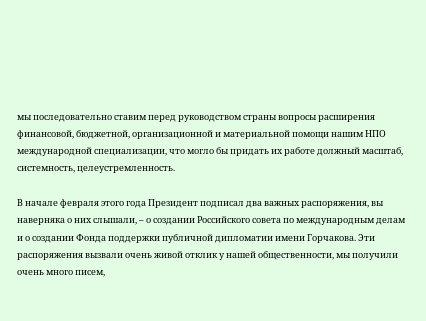мы последовательно ставим перед руководством страны вопросы расширения финансовой, бюджетной, организационной и материальной помощи нашим НПО международной специализации, что могло бы придать их работе должный масштаб, системность, целеустремленность.

В начале февраля этого года Президент подписал два важных распоряжения, вы наверняка о них слышали, – о создании Российского совета по международным делам и о создании Фонда поддержки публичной дипломатии имени Горчакова. Эти распоряжения вызвали очень живой отклик у нашей общественности, мы получили очень много писем,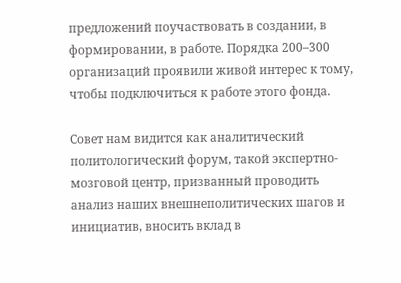предложений поучаствовать в создании, в формировании, в работе. Порядка 200–300 организаций проявили живой интерес к тому, чтобы подключиться к работе этого фонда.

Совет нам видится как аналитический политологический форум, такой экспертно-мозговой центр, призванный проводить анализ наших внешнеполитических шагов и инициатив, вносить вклад в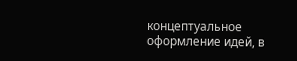концептуальное оформление идей, в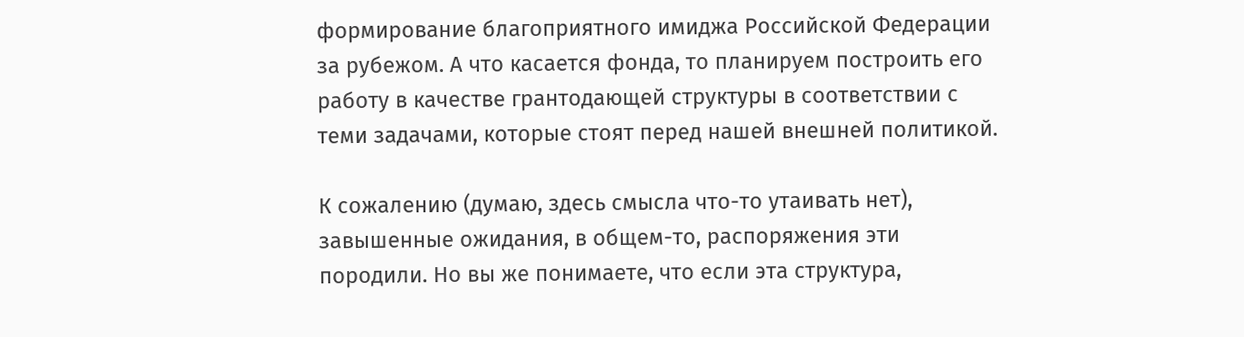формирование благоприятного имиджа Российской Федерации за рубежом. А что касается фонда, то планируем построить его работу в качестве грантодающей структуры в соответствии с теми задачами, которые стоят перед нашей внешней политикой.

К сожалению (думаю, здесь смысла что-то утаивать нет), завышенные ожидания, в общем-то, распоряжения эти породили. Но вы же понимаете, что если эта структура,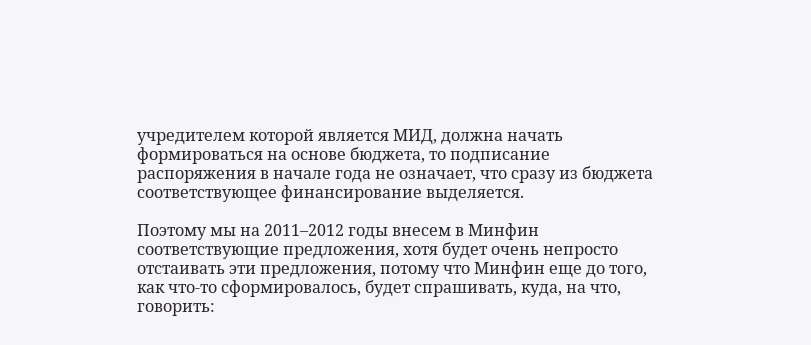учредителем которой является МИД, должна начать формироваться на основе бюджета, то подписание распоряжения в начале года не означает, что сразу из бюджета соответствующее финансирование выделяется.

Поэтому мы на 2011–2012 годы внесем в Минфин соответствующие предложения, хотя будет очень непросто отстаивать эти предложения, потому что Минфин еще до того, как что-то сформировалось, будет спрашивать, куда, на что, говорить: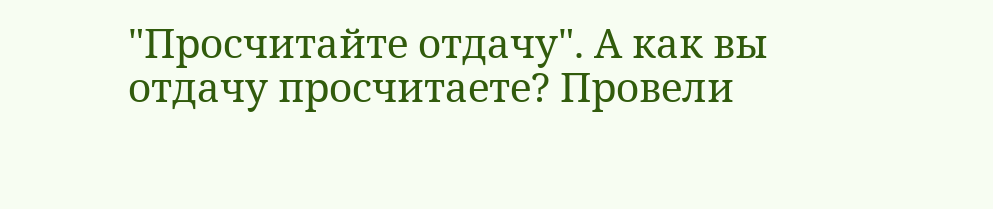"Просчитайте отдачу". А как вы отдачу просчитаете? Провели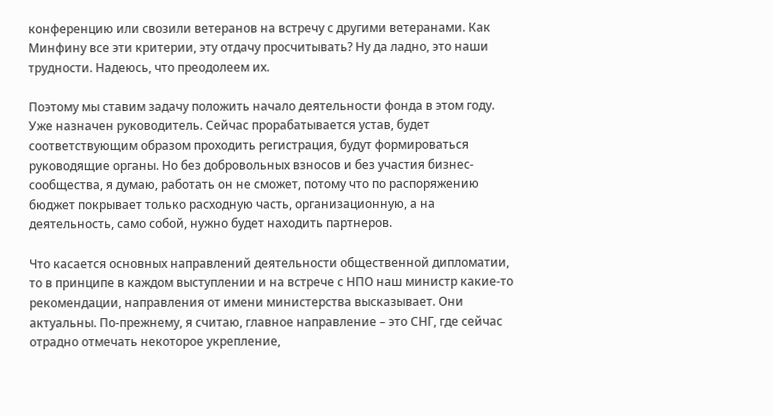конференцию или свозили ветеранов на встречу с другими ветеранами. Как Минфину все эти критерии, эту отдачу просчитывать? Ну да ладно, это наши трудности. Надеюсь, что преодолеем их.

Поэтому мы ставим задачу положить начало деятельности фонда в этом году. Уже назначен руководитель. Сейчас прорабатывается устав, будет соответствующим образом проходить регистрация, будут формироваться руководящие органы. Но без добровольных взносов и без участия бизнес-сообщества, я думаю, работать он не сможет, потому что по распоряжению бюджет покрывает только расходную часть, организационную, а на деятельность, само собой, нужно будет находить партнеров.

Что касается основных направлений деятельности общественной дипломатии, то в принципе в каждом выступлении и на встрече с НПО наш министр какие-то рекомендации, направления от имени министерства высказывает. Они актуальны. По-прежнему, я считаю, главное направление – это СНГ, где сейчас отрадно отмечать некоторое укрепление,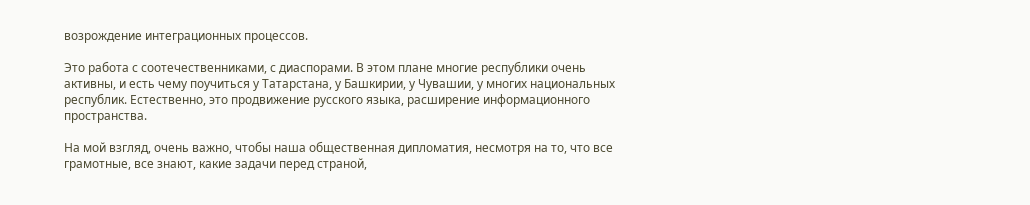возрождение интеграционных процессов.

Это работа с соотечественниками, с диаспорами. В этом плане многие республики очень активны, и есть чему поучиться у Татарстана, у Башкирии, у Чувашии, у многих национальных республик. Естественно, это продвижение русского языка, расширение информационного пространства.

На мой взгляд, очень важно, чтобы наша общественная дипломатия, несмотря на то, что все грамотные, все знают, какие задачи перед страной,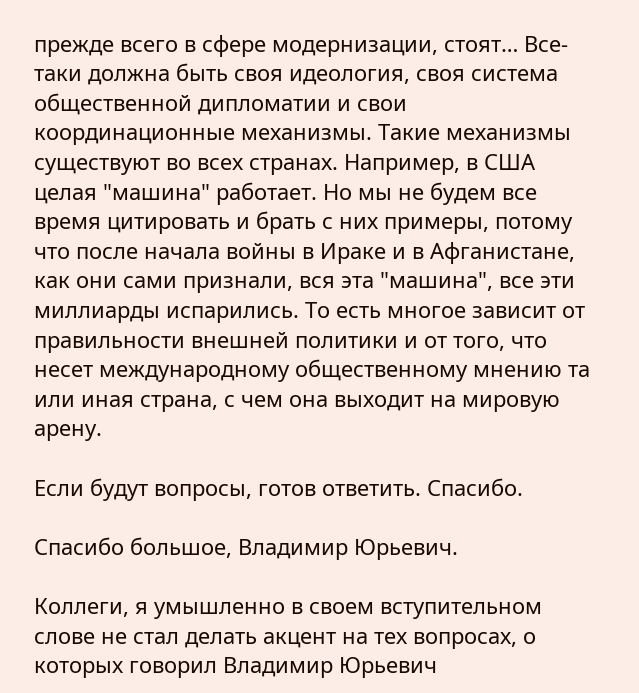прежде всего в сфере модернизации, стоят… Все-таки должна быть своя идеология, своя система общественной дипломатии и свои координационные механизмы. Такие механизмы существуют во всех странах. Например, в США целая "машина" работает. Но мы не будем все время цитировать и брать с них примеры, потому что после начала войны в Ираке и в Афганистане, как они сами признали, вся эта "машина", все эти миллиарды испарились. То есть многое зависит от правильности внешней политики и от того, что несет международному общественному мнению та или иная страна, с чем она выходит на мировую арену.

Если будут вопросы, готов ответить. Спасибо.

Спасибо большое, Владимир Юрьевич.

Коллеги, я умышленно в своем вступительном слове не стал делать акцент на тех вопросах, о которых говорил Владимир Юрьевич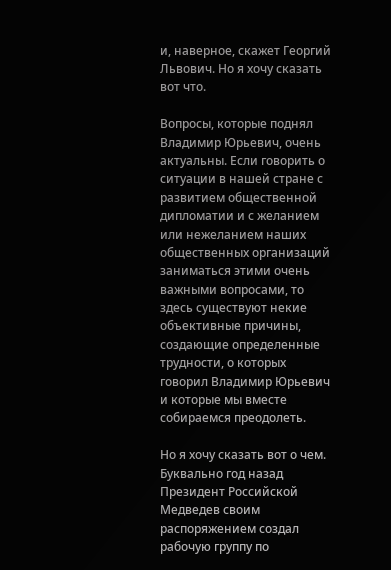и, наверное, скажет Георгий Львович. Но я хочу сказать вот что.

Вопросы, которые поднял Владимир Юрьевич, очень актуальны. Если говорить о ситуации в нашей стране с развитием общественной дипломатии и с желанием или нежеланием наших общественных организаций заниматься этими очень важными вопросами, то здесь существуют некие объективные причины, создающие определенные трудности, о которых говорил Владимир Юрьевич и которые мы вместе собираемся преодолеть.

Но я хочу сказать вот о чем. Буквально год назад Президент Российской Медведев своим распоряжением создал рабочую группу по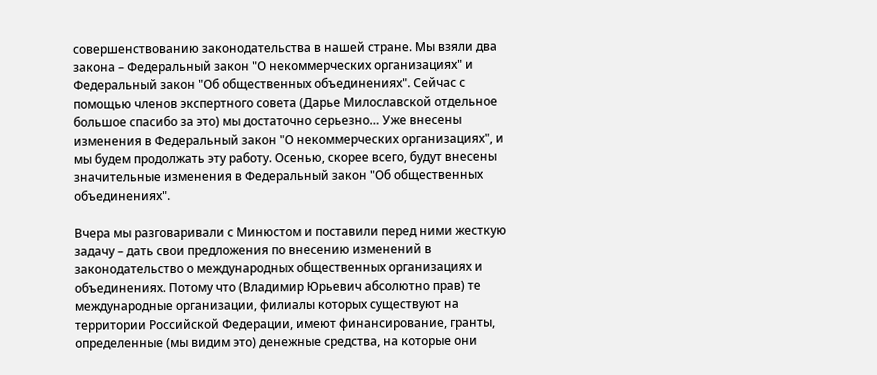совершенствованию законодательства в нашей стране. Мы взяли два закона – Федеральный закон "О некоммерческих организациях" и Федеральный закон "Об общественных объединениях". Сейчас с помощью членов экспертного совета (Дарье Милославской отдельное большое спасибо за это) мы достаточно серьезно… Уже внесены изменения в Федеральный закон "О некоммерческих организациях", и мы будем продолжать эту работу. Осенью, скорее всего, будут внесены значительные изменения в Федеральный закон "Об общественных объединениях".

Вчера мы разговаривали с Минюстом и поставили перед ними жесткую задачу – дать свои предложения по внесению изменений в законодательство о международных общественных организациях и объединениях. Потому что (Владимир Юрьевич абсолютно прав) те международные организации, филиалы которых существуют на территории Российской Федерации, имеют финансирование, гранты, определенные (мы видим это) денежные средства, на которые они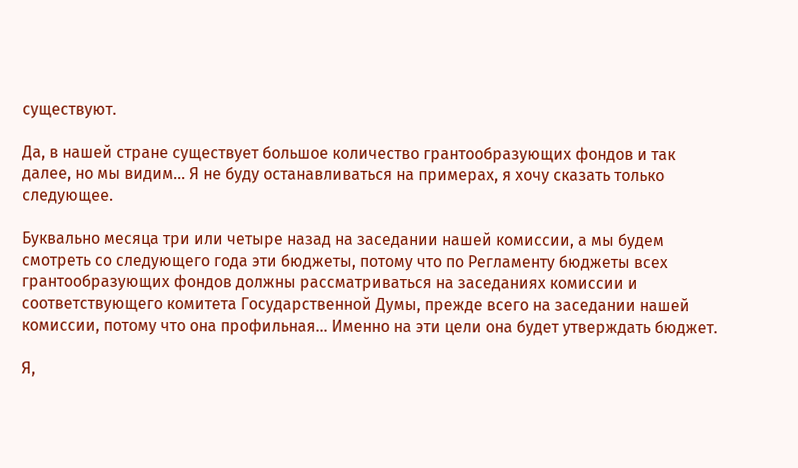существуют.

Да, в нашей стране существует большое количество грантообразующих фондов и так далее, но мы видим… Я не буду останавливаться на примерах, я хочу сказать только следующее.

Буквально месяца три или четыре назад на заседании нашей комиссии, а мы будем смотреть со следующего года эти бюджеты, потому что по Регламенту бюджеты всех грантообразующих фондов должны рассматриваться на заседаниях комиссии и соответствующего комитета Государственной Думы, прежде всего на заседании нашей комиссии, потому что она профильная… Именно на эти цели она будет утверждать бюджет.

Я,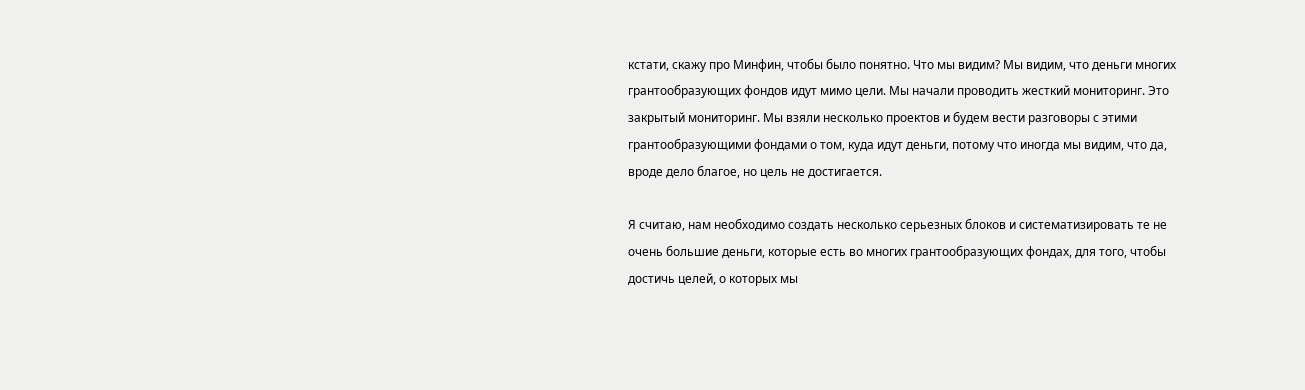кстати, скажу про Минфин, чтобы было понятно. Что мы видим? Мы видим, что деньги многих грантообразующих фондов идут мимо цели. Мы начали проводить жесткий мониторинг. Это закрытый мониторинг. Мы взяли несколько проектов и будем вести разговоры с этими грантообразующими фондами о том, куда идут деньги, потому что иногда мы видим, что да, вроде дело благое, но цель не достигается.

Я считаю, нам необходимо создать несколько серьезных блоков и систематизировать те не очень большие деньги, которые есть во многих грантообразующих фондах, для того, чтобы достичь целей, о которых мы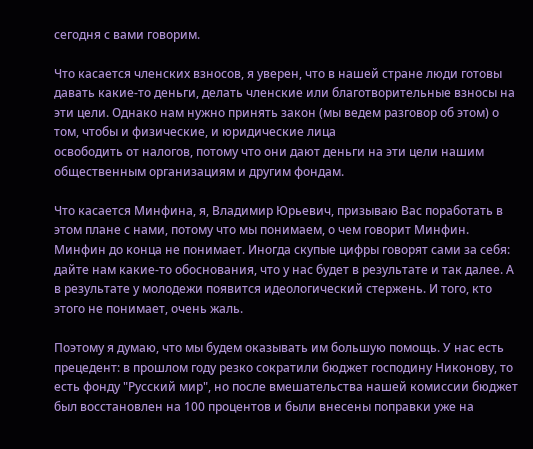сегодня с вами говорим.

Что касается членских взносов, я уверен, что в нашей стране люди готовы давать какие-то деньги, делать членские или благотворительные взносы на эти цели. Однако нам нужно принять закон (мы ведем разговор об этом) о том, чтобы и физические, и юридические лица
освободить от налогов, потому что они дают деньги на эти цели нашим общественным организациям и другим фондам.

Что касается Минфина, я, Владимир Юрьевич, призываю Вас поработать в этом плане с нами, потому что мы понимаем, о чем говорит Минфин. Минфин до конца не понимает. Иногда скупые цифры говорят сами за себя: дайте нам какие-то обоснования, что у нас будет в результате и так далее. А в результате у молодежи появится идеологический стержень. И того, кто этого не понимает, очень жаль.

Поэтому я думаю, что мы будем оказывать им большую помощь. У нас есть прецедент: в прошлом году резко сократили бюджет господину Никонову, то есть фонду "Русский мир", но после вмешательства нашей комиссии бюджет был восстановлен на 100 процентов и были внесены поправки уже на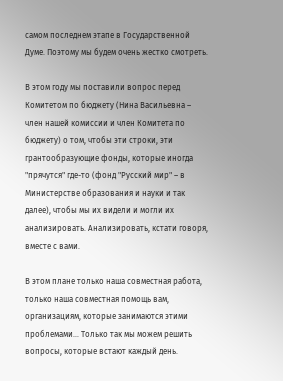самом последнем этапе в Государственной Думе. Поэтому мы будем очень жестко смотреть.

В этом году мы поставили вопрос перед Комитетом по бюджету (Нина Васильевна – член нашей комиссии и член Комитета по бюджету) о том, чтобы эти строки, эти грантообразующие фонды, которые иногда "прячутся" где-то (фонд "Русский мир" – в Министерстве образования и науки и так далее), чтобы мы их видели и могли их анализировать. Анализировать, кстати говоря, вместе с вами.

В этом плане только наша совместная работа, только наша совместная помощь вам, организациям, которые занимаются этими проблемами… Только так мы можем решить вопросы, которые встают каждый день.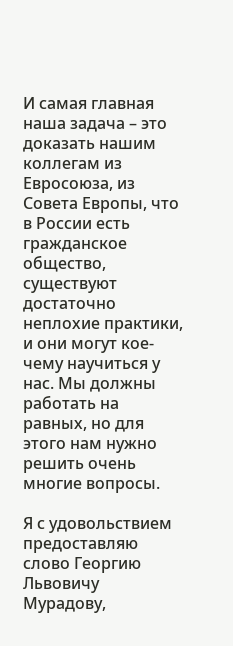И самая главная наша задача – это доказать нашим коллегам из Евросоюза, из Совета Европы, что в России есть гражданское общество, существуют достаточно неплохие практики, и они могут кое-чему научиться у нас. Мы должны работать на равных, но для этого нам нужно решить очень многие вопросы.

Я с удовольствием предоставляю слово Георгию Львовичу Мурадову,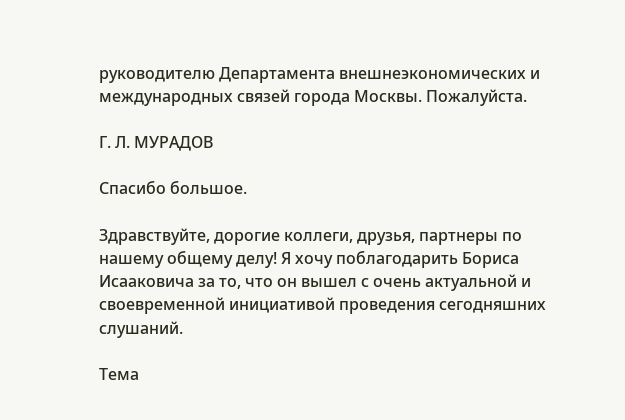руководителю Департамента внешнеэкономических и международных связей города Москвы. Пожалуйста.

Г. Л. МУРАДОВ

Спасибо большое.

Здравствуйте, дорогие коллеги, друзья, партнеры по нашему общему делу! Я хочу поблагодарить Бориса Исааковича за то, что он вышел с очень актуальной и своевременной инициативой проведения сегодняшних слушаний.

Тема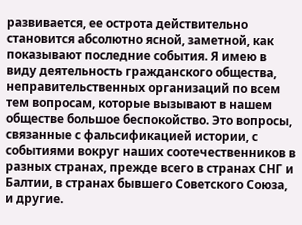развивается, ее острота действительно становится абсолютно ясной, заметной, как показывают последние события. Я имею в виду деятельность гражданского общества, неправительственных организаций по всем тем вопросам, которые вызывают в нашем обществе большое беспокойство. Это вопросы, связанные с фальсификацией истории, с событиями вокруг наших соотечественников в разных странах, прежде всего в странах СНГ и Балтии, в странах бывшего Советского Союза, и другие.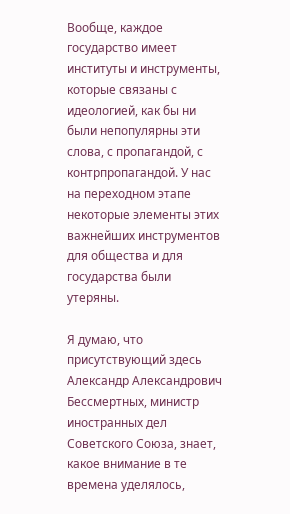Вообще, каждое государство имеет институты и инструменты, которые связаны с идеологией, как бы ни были непопулярны эти слова, с пропагандой, с контрпропагандой. У нас на переходном этапе некоторые элементы этих важнейших инструментов для общества и для государства были утеряны.

Я думаю, что присутствующий здесь Александр Александрович Бессмертных, министр иностранных дел Советского Союза, знает, какое внимание в те времена уделялось,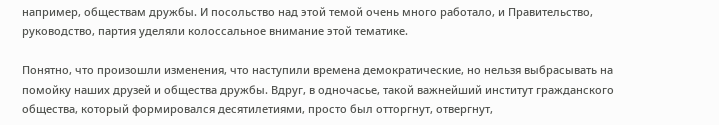например, обществам дружбы. И посольство над этой темой очень много работало, и Правительство, руководство, партия уделяли колоссальное внимание этой тематике.

Понятно, что произошли изменения, что наступили времена демократические, но нельзя выбрасывать на помойку наших друзей и общества дружбы. Вдруг, в одночасье, такой важнейший институт гражданского общества, который формировался десятилетиями, просто был отторгнут, отвергнут,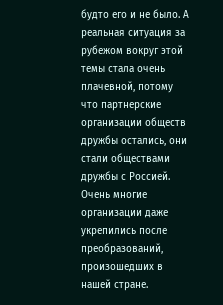будто его и не было. А реальная ситуация за рубежом вокруг этой темы стала очень плачевной, потому что партнерские организации обществ дружбы остались, они стали обществами дружбы с Россией. Очень многие организации даже укрепились после преобразований, произошедших в нашей стране.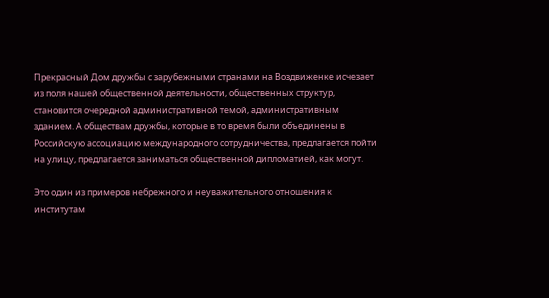Прекрасный Дом дружбы с зарубежными странами на Воздвиженке исчезает из поля нашей общественной деятельности, общественных структур, становится очередной административной темой, административным зданием. А обществам дружбы, которые в то время были объединены в Российскую ассоциацию международного сотрудничества, предлагается пойти на улицу, предлагается заниматься общественной дипломатией, как могут.

Это один из примеров небрежного и неуважительного отношения к институтам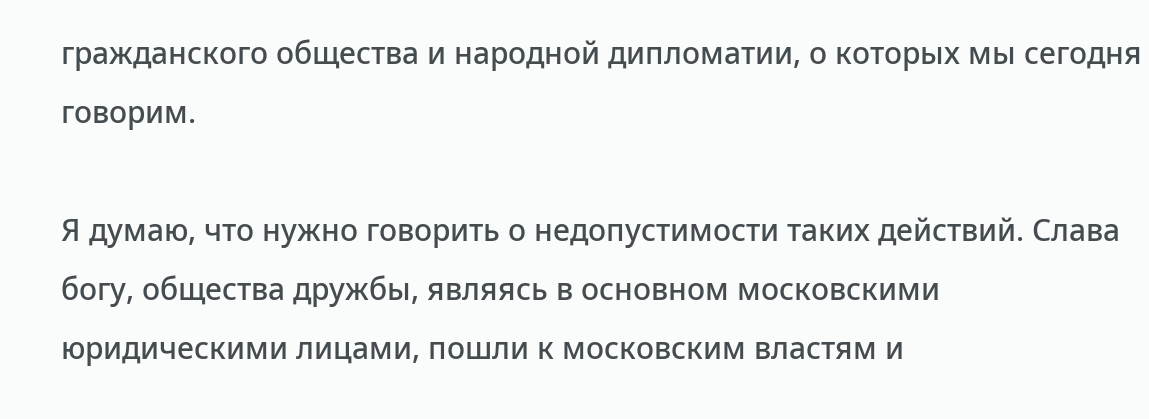гражданского общества и народной дипломатии, о которых мы сегодня говорим.

Я думаю, что нужно говорить о недопустимости таких действий. Слава богу, общества дружбы, являясь в основном московскими юридическими лицами, пошли к московским властям и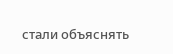стали объяснять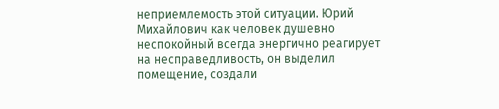неприемлемость этой ситуации. Юрий Михайлович как человек душевно неспокойный всегда энергично реагирует на несправедливость, он выделил помещение, создали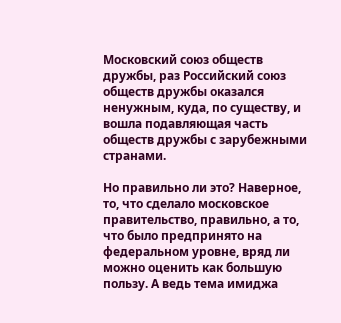Московский союз обществ дружбы, раз Российский союз обществ дружбы оказался ненужным, куда, по существу, и вошла подавляющая часть обществ дружбы с зарубежными странами.

Но правильно ли это? Наверное, то, что сделало московское правительство, правильно, а то, что было предпринято на федеральном уровне, вряд ли можно оценить как большую пользу. А ведь тема имиджа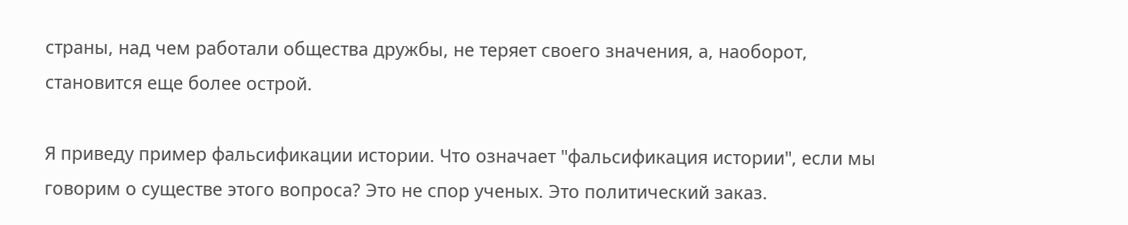страны, над чем работали общества дружбы, не теряет своего значения, а, наоборот, становится еще более острой.

Я приведу пример фальсификации истории. Что означает "фальсификация истории", если мы говорим о существе этого вопроса? Это не спор ученых. Это политический заказ.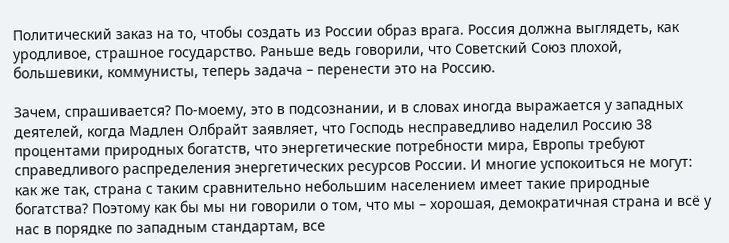Политический заказ на то, чтобы создать из России образ врага. Россия должна выглядеть, как уродливое, страшное государство. Раньше ведь говорили, что Советский Союз плохой, большевики, коммунисты, теперь задача – перенести это на Россию.

Зачем, спрашивается? По-моему, это в подсознании, и в словах иногда выражается у западных деятелей, когда Мадлен Олбрайт заявляет, что Господь несправедливо наделил Россию 38 процентами природных богатств, что энергетические потребности мира, Европы требуют справедливого распределения энергетических ресурсов России. И многие успокоиться не могут: как же так, страна с таким сравнительно небольшим населением имеет такие природные богатства? Поэтому как бы мы ни говорили о том, что мы – хорошая, демократичная страна и всё у нас в порядке по западным стандартам, все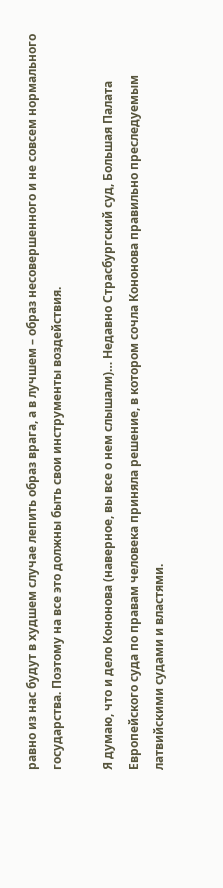равно из нас будут в худшем случае лепить образ врага, а в лучшем – образ несовершенного и не совсем нормального государства. Поэтому на все это должны быть свои инструменты воздействия.

Я думаю, что и дело Кононова (наверное, вы все о нем слышали)… Недавно Страсбургский суд, Большая Палата Европейского суда по правам человека приняла решение, в котором сочла Кононова правильно преследуемым латвийскими судами и властями.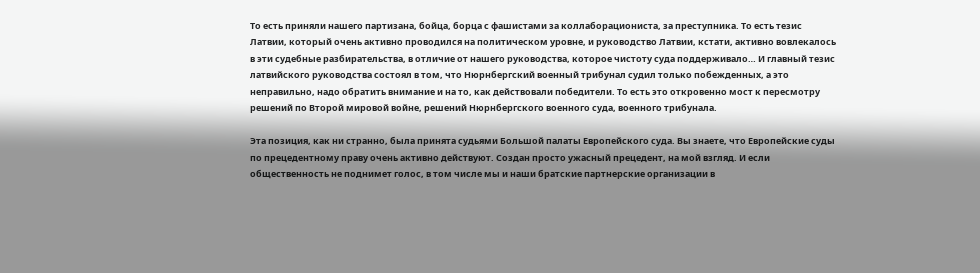То есть приняли нашего партизана, бойца, борца с фашистами за коллаборациониста, за преступника. То есть тезис Латвии, который очень активно проводился на политическом уровне, и руководство Латвии, кстати, активно вовлекалось в эти судебные разбирательства, в отличие от нашего руководства, которое чистоту суда поддерживало… И главный тезис латвийского руководства состоял в том, что Нюрнбергский военный трибунал судил только побежденных, а это неправильно, надо обратить внимание и на то, как действовали победители. То есть это откровенно мост к пересмотру решений по Второй мировой войне, решений Нюрнбергского военного суда, военного трибунала.

Эта позиция, как ни странно, была принята судьями Большой палаты Европейского суда. Вы знаете, что Европейские суды по прецедентному праву очень активно действуют. Создан просто ужасный прецедент, на мой взгляд. И если общественность не поднимет голос, в том числе мы и наши братские партнерские организации в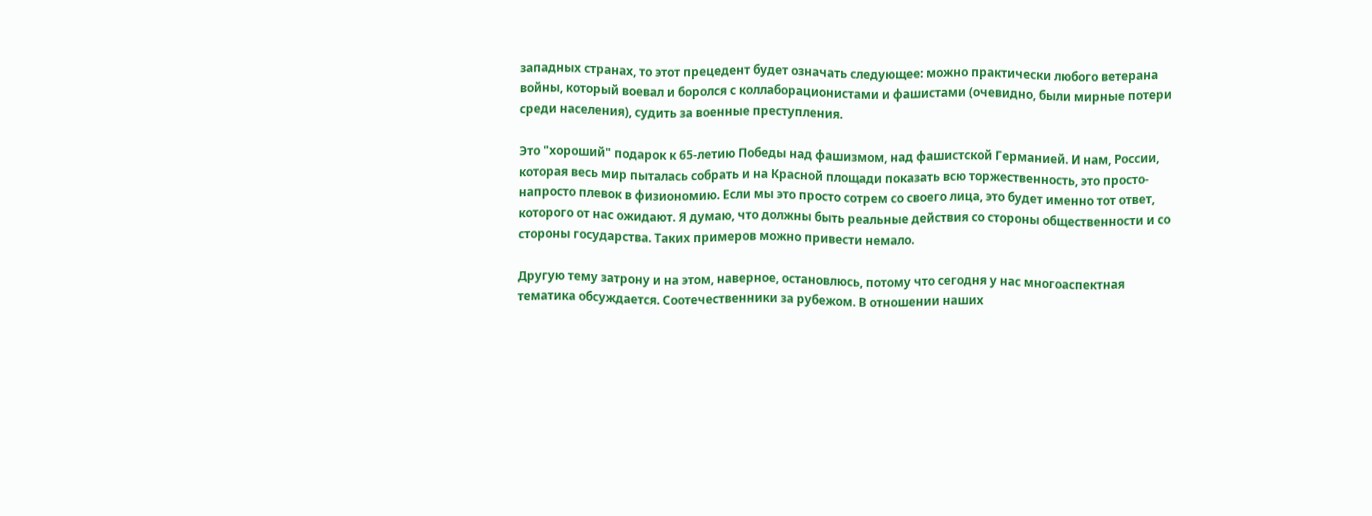западных странах, то этот прецедент будет означать следующее: можно практически любого ветерана войны, который воевал и боролся с коллаборационистами и фашистами (очевидно, были мирные потери среди населения), судить за военные преступления.

Это "хороший" подарок к 65-летию Победы над фашизмом, над фашистской Германией. И нам, России, которая весь мир пыталась собрать и на Красной площади показать всю торжественность, это просто-напросто плевок в физиономию. Если мы это просто сотрем со своего лица, это будет именно тот ответ, которого от нас ожидают. Я думаю, что должны быть реальные действия со стороны общественности и со стороны государства. Таких примеров можно привести немало.

Другую тему затрону и на этом, наверное, остановлюсь, потому что сегодня у нас многоаспектная тематика обсуждается. Соотечественники за рубежом. В отношении наших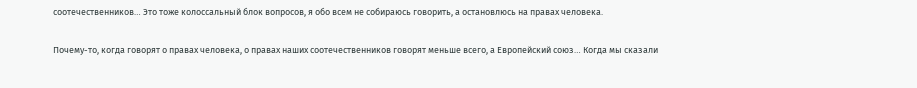соотечественников… Это тоже колоссальный блок вопросов, я обо всем не собираюсь говорить, а остановлюсь на правах человека.

Почему-то, когда говорят о правах человека, о правах наших соотечественников говорят меньше всего, а Европейский союз… Когда мы сказали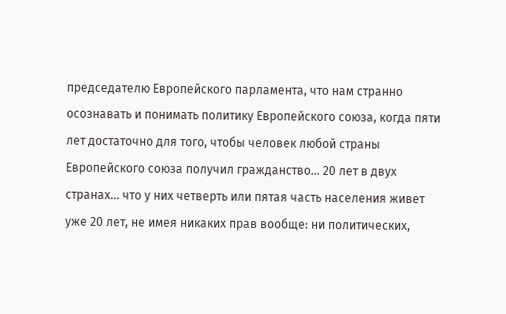председателю Европейского парламента, что нам странно осознавать и понимать политику Европейского союза, когда пяти лет достаточно для того, чтобы человек любой страны Европейского союза получил гражданство… 20 лет в двух странах… что у них четверть или пятая часть населения живет уже 20 лет, не имея никаких прав вообще: ни политических,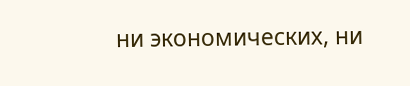ни экономических, ни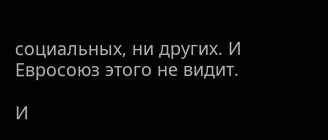социальных, ни других. И Евросоюз этого не видит.

И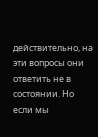действительно, на эти вопросы они ответить не в состоянии. Но если мы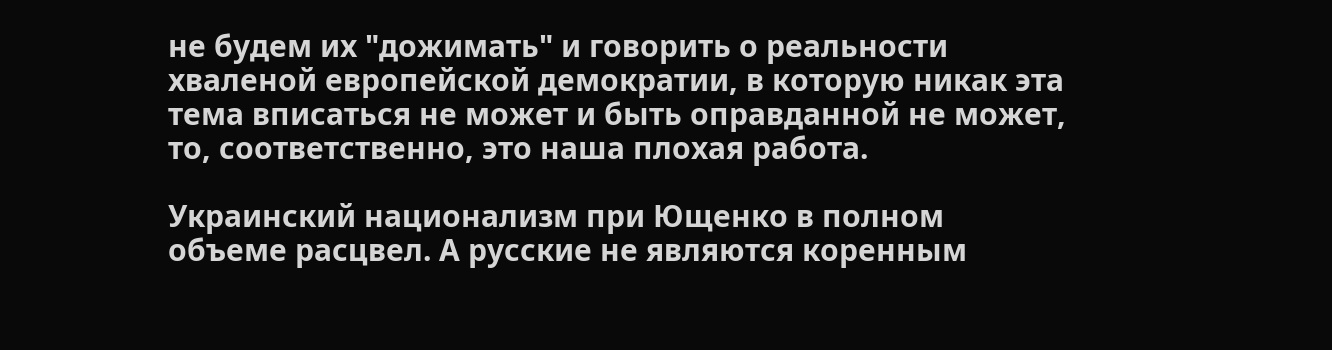не будем их "дожимать" и говорить о реальности хваленой европейской демократии, в которую никак эта тема вписаться не может и быть оправданной не может, то, соответственно, это наша плохая работа.

Украинский национализм при Ющенко в полном объеме расцвел. А русские не являются коренным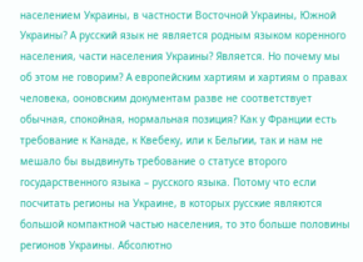населением Украины, в частности Восточной Украины, Южной Украины? А русский язык не является родным языком коренного населения, части населения Украины? Является. Но почему мы об этом не говорим? А европейским хартиям и хартиям о правах человека, ооновским документам разве не соответствует обычная, спокойная, нормальная позиция? Как у Франции есть требование к Канаде, к Квебеку, или к Бельгии, так и нам не мешало бы выдвинуть требование о статусе второго государственного языка – русского языка. Потому что если посчитать регионы на Украине, в которых русские являются большой компактной частью населения, то это больше половины регионов Украины. Абсолютно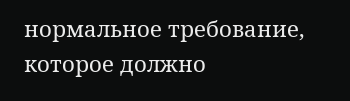нормальное требование, которое должно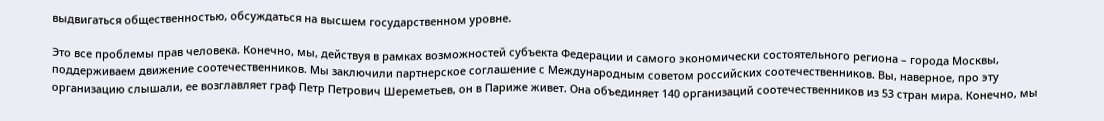выдвигаться общественностью, обсуждаться на высшем государственном уровне.

Это все проблемы прав человека. Конечно, мы, действуя в рамках возможностей субъекта Федерации и самого экономически состоятельного региона – города Москвы, поддерживаем движение соотечественников. Мы заключили партнерское соглашение с Международным советом российских соотечественников. Вы, наверное, про эту организацию слышали, ее возглавляет граф Петр Петрович Шереметьев, он в Париже живет. Она объединяет 140 организаций соотечественников из 53 стран мира. Конечно, мы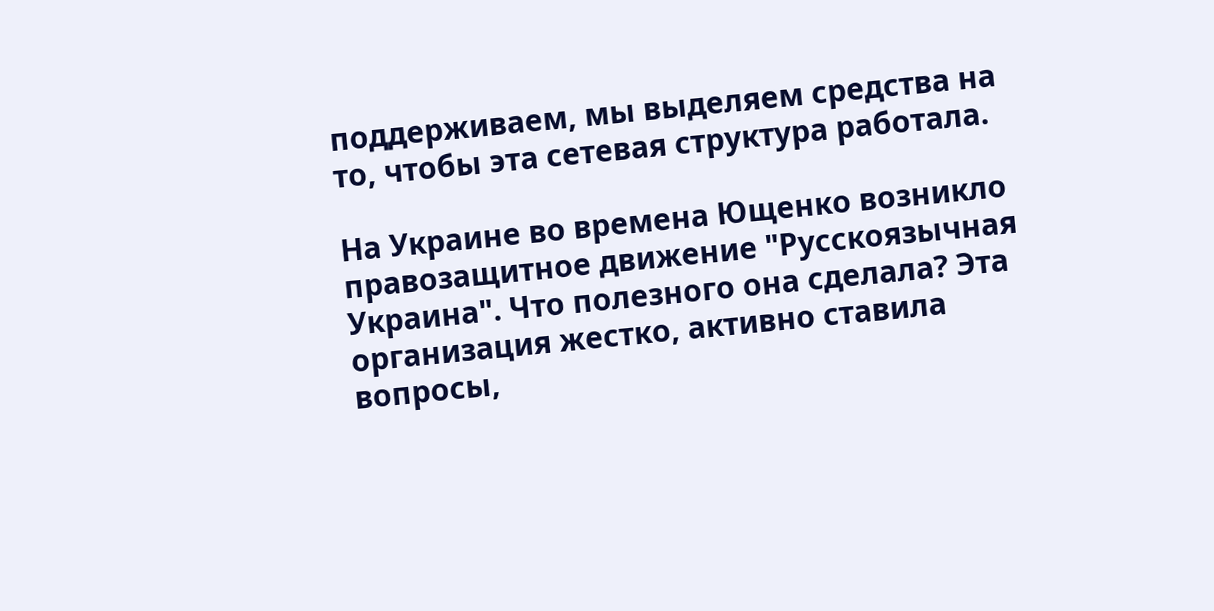поддерживаем, мы выделяем средства на то, чтобы эта сетевая структура работала.

На Украине во времена Ющенко возникло правозащитное движение "Русскоязычная Украина". Что полезного она сделала? Эта организация жестко, активно ставила вопросы,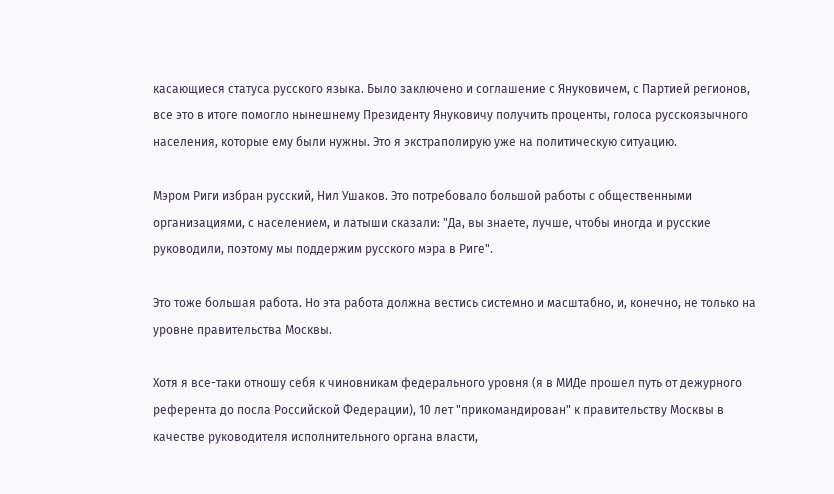касающиеся статуса русского языка. Было заключено и соглашение с Януковичем, с Партией регионов, все это в итоге помогло нынешнему Президенту Януковичу получить проценты, голоса русскоязычного населения, которые ему были нужны. Это я экстраполирую уже на политическую ситуацию.

Мэром Риги избран русский, Нил Ушаков. Это потребовало большой работы с общественными организациями, с населением, и латыши сказали: "Да, вы знаете, лучше, чтобы иногда и русские руководили, поэтому мы поддержим русского мэра в Риге".

Это тоже большая работа. Но эта работа должна вестись системно и масштабно, и, конечно, не только на уровне правительства Москвы.

Хотя я все-таки отношу себя к чиновникам федерального уровня (я в МИДе прошел путь от дежурного референта до посла Российской Федерации), 10 лет "прикомандирован" к правительству Москвы в качестве руководителя исполнительного органа власти,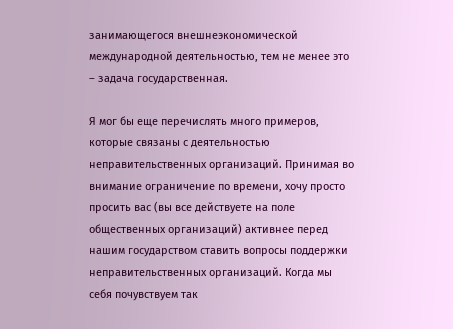занимающегося внешнеэкономической международной деятельностью, тем не менее это – задача государственная.

Я мог бы еще перечислять много примеров, которые связаны с деятельностью неправительственных организаций. Принимая во внимание ограничение по времени, хочу просто просить вас (вы все действуете на поле общественных организаций) активнее перед нашим государством ставить вопросы поддержки неправительственных организаций. Когда мы себя почувствуем так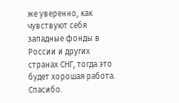же уверенно, как чувствуют себя западные фонды в России и других странах СНГ, тогда это будет хорошая работа. Спасибо.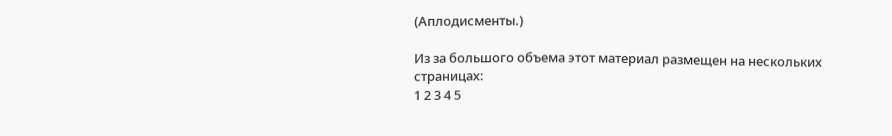(Аплодисменты.)

Из за большого объема этот материал размещен на нескольких страницах:
1 2 3 4 5